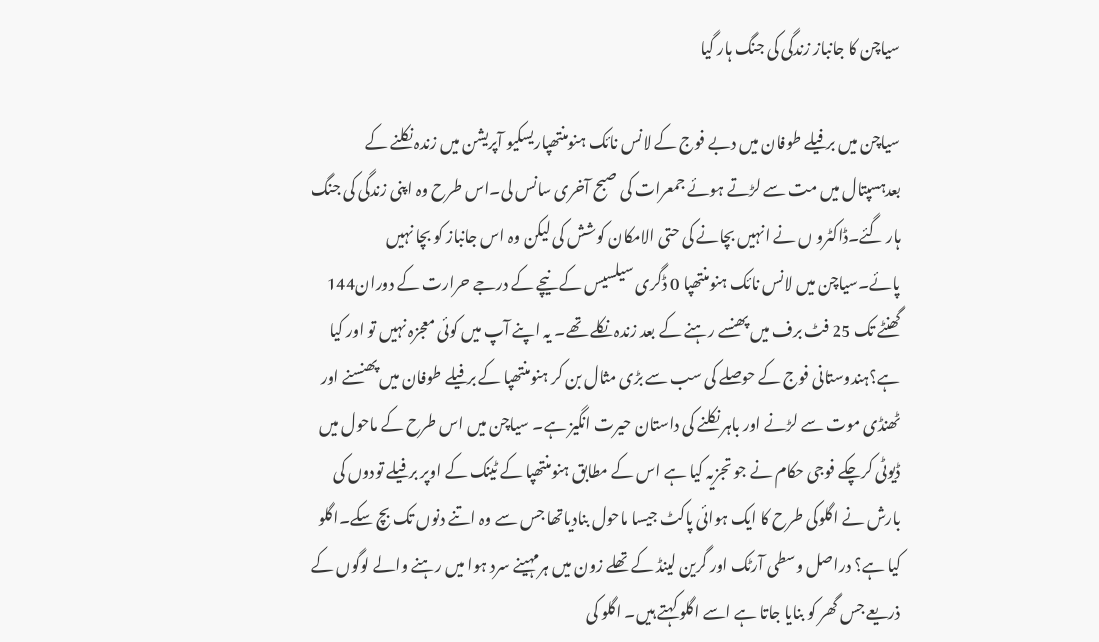سیاچن کا جانباز زندگی کی جنگ ہار گیا

سیاچن میں برفیلے طوفان میں دبے فوج کے لانس نائک ہنومنتھپاریسکیو آپریشن میں زندہ نکلنے کے بعدہسپتال میں مت سے لڑتے ہوئے جمعرات کی صبح آخری سانس لی۔اس طرح وہ اپنی زندگی کی جنگ ہار گئے۔ڈاکٹرو ں نے انہیں بچانے کی حتی الامکان کوشش کی لیکن وہ اس جانباز کو بچا نہیں پائے۔سیاچن میں لانس نائک ہنومنتھپا 0 ڈگری سیلسیس کے نیچے کے درجے حرارت کے دوران144 گھنٹے تک 25 فٹ برف میں پھنسے رہنے کے بعد زندہ نکلے تھے۔ یہ اپنے آپ میں کوئی معجزہ نہیں تو اور کیا ہے؟ہندوستانی فوج کے حوصلے کی سب سے بڑی مثال بن کر ہنومنتھپا کے برفیلے طوفان میں پھنسنے اور ٹھنڈی موت سے لڑنے اور باہر نکلنے کی داستان حیرت انگیز ہے۔ سیاچن میں اس طرح کے ماحول میں ڈیوٹی کرچکے فوجی حکام نے جو تجزیہ کیا ہے اس کے مطابق ہنومنتھپا کے ٹینک کے اوپر برفیلے تودوں کی بارش نے اگلوکی طرح کا ایک ہوائی پاکٹ جیسا ماحول بنادیاتھا جس سے وہ اتنے دنوں تک بچ سکے۔اگلو کیا ہے؟ دراصل وسطی آرٹک اور گرین لینڈ کے تھلے زون میں ہرمہینے سرد ہوا میں رہنے والے لوگوں کے ذریعے جس گھر کو بنایا جاتا ہے اسے اگلو کہتے ہیں۔ اگلو کی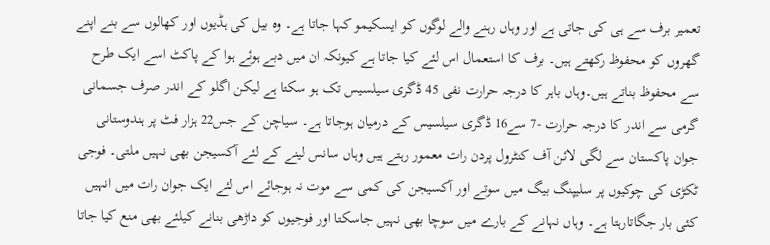تعمیر برف سے ہی کی جاتی ہے اور وہاں رہنے والے لوگوں کو ایسکیمو کہا جاتا ہے۔ وہ بیل کی ہڈیوں اور کھالوں سے بنے اپنے گھروں کو محفوظ رکھتے ہیں۔ برف کا استعمال اس لئے کیا جاتا ہے کیونکہ ان میں دبے ہوئے ہوا کے پاکٹ اسے ایک طرح سے محفوظ بناتے ہیں۔وہاں باہر کا درجہ حرارت نفی 45 ڈگری سیلسیس تک ہو سکتا ہے لیکن اگلو کے اندر صرف جسمانی گرمی سے اندر کا درجہ حرارت -7 سے16 ڈگری سیلسیس کے درمیان ہوجاتا ہے۔ سیاچن کے جس22 ہزار فٹ پر ہندوستانی جوان پاکستان سے لگی لائن آف کنٹرول پردن رات معمور رہتے ہیں وہاں سانس لینے کے لئے آکسیجن بھی نہیں ملتی۔ فوجی ٹکڑی کی چوکیوں پر سلیپنگ بیگ میں سوتے اور آکسیجن کی کمی سے موت نہ ہوجائے اس لئے ایک جوان رات میں انہیں کئی بار جگاتارہتا ہے۔ وہاں نہانے کے بارے میں سوچا بھی نہیں جاسکتا اور فوجیوں کو داڑھی بنانے کیلئے بھی منع کیا جاتا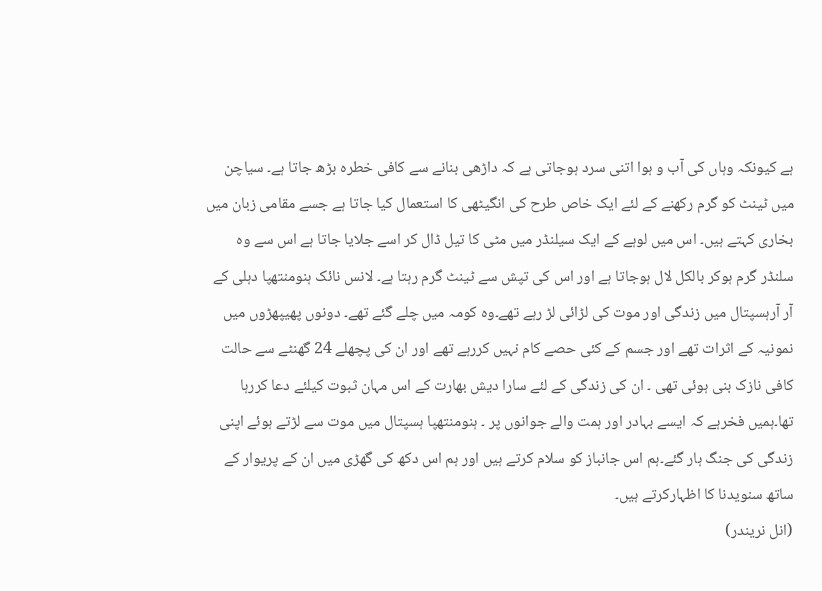ہے کیونکہ وہاں کی آب و ہوا اتنی سرد ہوجاتی ہے کہ داڑھی بنانے سے کافی خطرہ بڑھ جاتا ہے۔ سیاچن میں ٹینٹ کو گرم رکھنے کے لئے ایک خاص طرح کی انگیٹھی کا استعمال کیا جاتا ہے جسے مقامی زبان میں بخاری کہتے ہیں۔ اس میں لوہے کے ایک سیلنڈر میں مٹی کا تیل ڈال کر اسے جلایا جاتا ہے اس سے وہ سلنڈر گرم ہوکر بالکل لال ہوجاتا ہے اور اس کی تپش سے ٹینٹ گرم رہتا ہے۔ لانس نائک ہنومنتھپا دہلی کے آر آرہسپتال میں زندگی اور موت کی لڑائی لڑ رہے تھے۔وہ کومہ میں چلے گئے تھے۔ دونوں پھیپھڑوں میں نمونیہ کے اثرات تھے اور جسم کے کئی حصے کام نہیں کررہے تھے اور ان کی پچھلے 24 گھنٹے سے حالت کافی نازک بنی ہوئی تھی ۔ ان کی زندگی کے لئے سارا دیش بھارت کے اس مہان ثبوت کیلئے دعا کررہا تھا۔ہمیں فخرہے کہ ایسے بہادر اور ہمت والے جوانوں پر ۔ ہنومنتھپا ہسپتال میں موت سے لڑتے ہوئے اپنی زندگی کی جنگ ہار گئے۔ہم اس جانباز کو سلام کرتے ہیں اور ہم اس دکھ کی گھڑی میں ان کے پریوار کے ساتھ سنویدنا کا اظہارکرتے ہیں۔
(انل نریندر)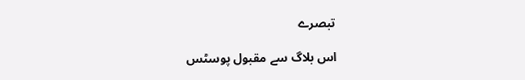تبصرے

اس بلاگ سے مقبول پوسٹس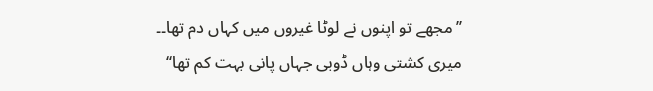’’مجھے تو اپنوں نے لوٹا غیروں میں کہاں دم تھا۔۔ میری کشتی وہاں ڈوبی جہاں پانی بہت کم تھا‘‘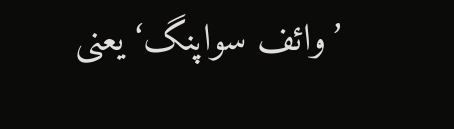’وائف سواپنگ‘ یعنی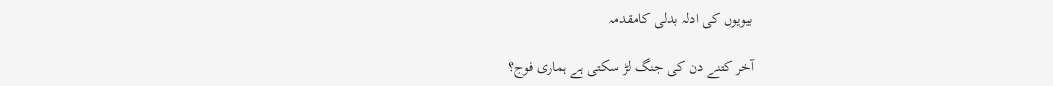بیویوں کی ادلہ بدلی کامقدمہ

آخر کتنے دن کی جنگ لڑ سکتی ہے ہماری فوج؟